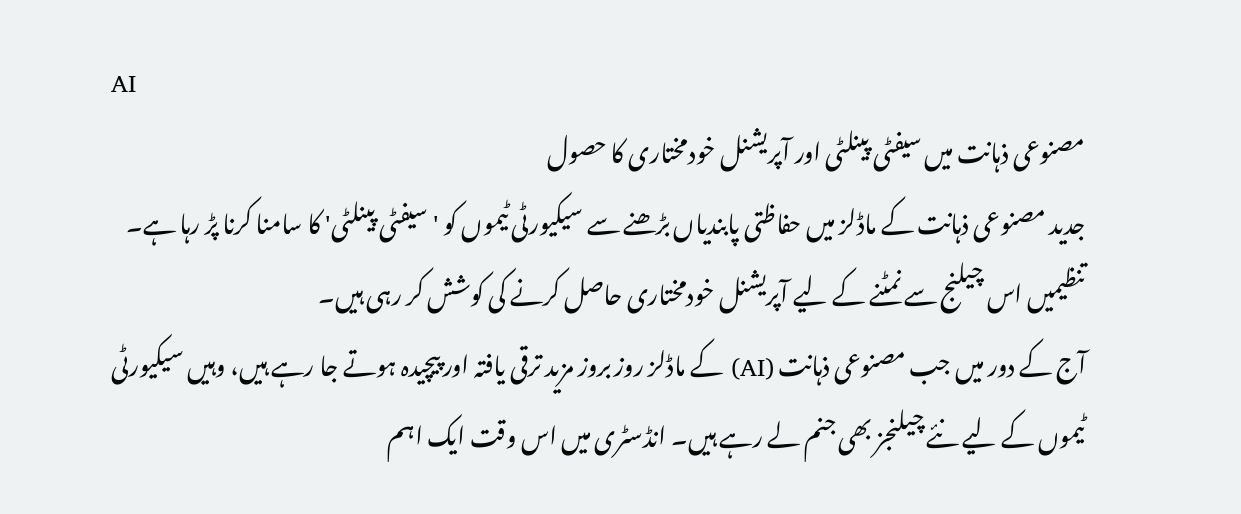AI
مصنوعی ذہانت میں سیفٹی پینلٹی اور آپریشنل خودمختاری کا حصول
جدید مصنوعی ذہانت کے ماڈلز میں حفاظتی پابندیاں بڑھنے سے سیکیورٹی ٹیموں کو 'سیفٹی پینلٹی' کا سامنا کرنا پڑ رہا ہے۔ تنظیمیں اس چیلنج سے نمٹنے کے لیے آپریشنل خودمختاری حاصل کرنے کی کوشش کر رہی ہیں۔
آج کے دور میں جب مصنوعی ذہانت (AI) کے ماڈلز روز بروز مزید ترقی یافتہ اور پیچیدہ ہوتے جا رہے ہیں، وہیں سیکیورٹی ٹیموں کے لیے نئے چیلنجز بھی جنم لے رہے ہیں۔ انڈسٹری میں اس وقت ایک اہم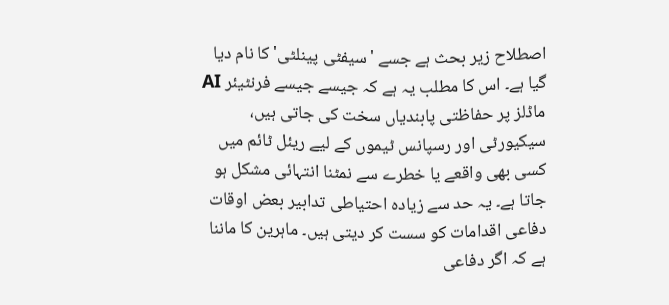اصطلاح زیر بحث ہے جسے 'سیفٹی پینلٹی' کا نام دیا گیا ہے۔ اس کا مطلب یہ ہے کہ جیسے جیسے فرنٹیئر AI ماڈلز پر حفاظتی پابندیاں سخت کی جاتی ہیں، سیکیورٹی اور رسپانس ٹیموں کے لیے ریئل ٹائم میں کسی بھی واقعے یا خطرے سے نمٹنا انتہائی مشکل ہو جاتا ہے۔ یہ حد سے زیادہ احتیاطی تدابیر بعض اوقات دفاعی اقدامات کو سست کر دیتی ہیں۔ ماہرین کا ماننا ہے کہ اگر دفاعی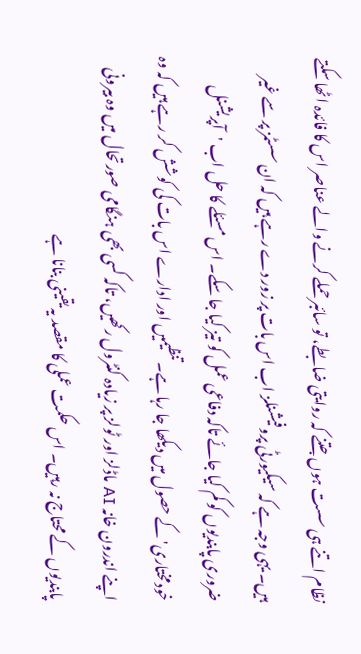نظام اتنے ہی سست ہوں جتنے کہ روایتی ضابطے، تو سائبر حملے کرنے والے عناصر اس کا فائدہ اٹھا سکتے ہیں۔ یہی وجہ ہے کہ سیکیورٹی پروفیشنلز اب اس بات پر زور دے رہے ہیں کہ ان سسٹمز پر سے غیر ضروری پابندیوں کو کم کیا جائے تاکہ دفاعی عمل کو تیز کیا جا سکے۔ اس مسئلے کا حل اب 'آپریشنل خودمختاری' کے حصول میں دیکھا جا رہا ہے۔ تنظیمیں اور ادارے اس بات کی کوشش کر رہے ہیں کہ وہ اپنے اندرون خانہ AI ماڈلز اور ٹولز پر زیادہ کنٹرول رکھیں، تاکہ کسی بھی ہنگامی صورتحال میں وہ بیرونی پابندیوں کے محتاج نہ رہیں۔ اس حکمت عملی کا مقصد یہ یقینی بنانا ہے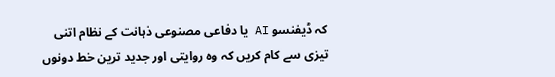کہ ڈیفنسو AI یا دفاعی مصنوعی ذہانت کے نظام اتنی تیزی سے کام کریں کہ وہ روایتی اور جدید ترین خط دونوں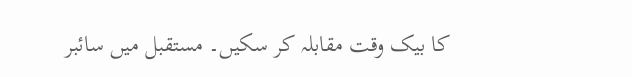کا بیک وقت مقابلہ کر سکیں۔ مستقبل میں سائبر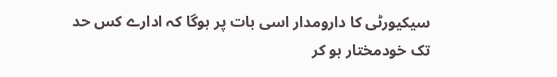سیکیورٹی کا دارومدار اسی بات پر ہوگا کہ ادارے کس حد تک خودمختار ہو کر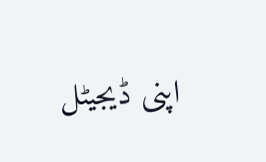اپنی ڈیجیٹل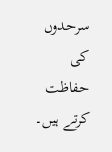سرحدوں کی حفاظت کرتے ہیں۔